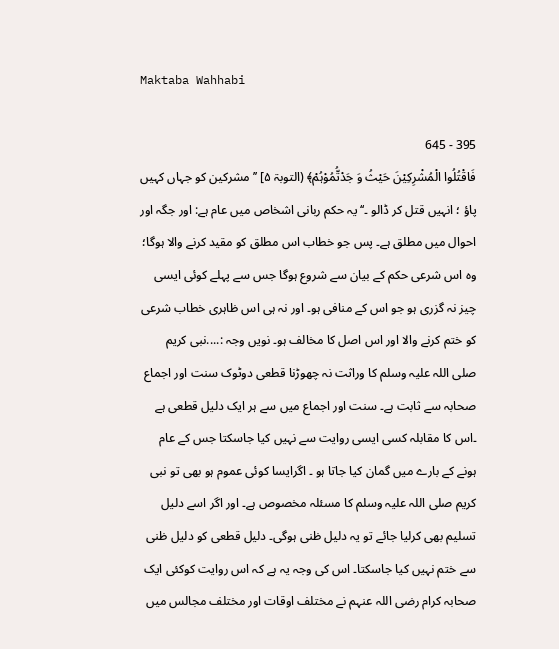Maktaba Wahhabi

395 - 645
فَاقْتُلُوا الْمُشْرِکِیْنَ حَیْثُ وَ جَدْتُّمُوْہُمْ﴾ (التوبۃ ۵] ’’مشرکین کو جہاں کہیں پاؤ ؛ انہیں قتل کر ڈالو ۔‘‘ یہ حکم ربانی اشخاص میں عام ہے: اور جگہ اور احوال میں مطلق ہے۔ پس جو خطاب اس مطلق کو مقید کرنے والا ہوگا؛ وہ اس شرعی حکم کے بیان سے شروع ہوگا جس سے پہلے کوئی ایسی چیز نہ گزری ہو جو اس کے منافی ہو۔ اور نہ ہی اس ظاہری خطاب شرعی کو ختم کرنے والا اور اس اصل کا مخالف ہو۔ نویں وجہ :....نبی کریم صلی اللہ علیہ وسلم کا وراثت نہ چھوڑنا قطعی دوٹوک سنت اور اجماع صحابہ سے ثابت ہے۔ سنت اور اجماع میں سے ہر ایک دلیل قطعی ہے ۔اس کا مقابلہ کسی ایسی روایت سے نہیں کیا جاسکتا جس کے عام ہونے کے بارے میں گمان کیا جاتا ہو ۔ اگرایسا کوئی عموم ہو بھی تو نبی کریم صلی اللہ علیہ وسلم کا مسئلہ مخصوص ہے۔ اور اگر اسے دلیل تسلیم بھی کرلیا جائے تو یہ دلیل ظنی ہوگی۔ دلیل قطعی کو دلیل ظنی سے ختم نہیں کیا جاسکتا۔ اس کی وجہ یہ ہے کہ اس روایت کوکئی ایک صحابہ کرام رضی اللہ عنہم نے مختلف اوقات اور مختلف مجالس میں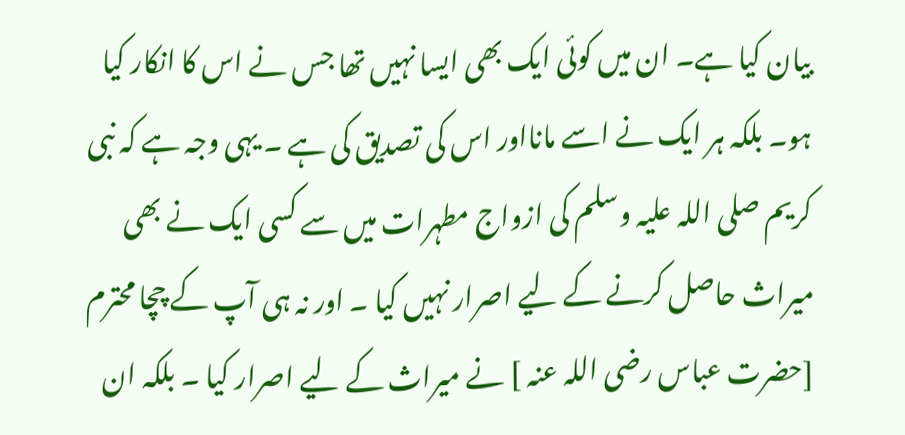بیان کیا ہے۔ ان میں کوئی ایک بھی ایسا نہیں تھا جس نے اس کا انکار کیا ہو۔ بلکہ ہر ایک نے اسے مانااور اس کی تصدیق کی ہے ۔ یہی وجہ ہے کہ نبی کریم صلی اللہ علیہ وسلم کی ازواج مطہرات میں سے کسی ایک نے بھی میراث حاصل کرنے کے لیے اصرار نہیں کیا ۔ اور نہ ہی آپ کے چچا محترم [حضرت عباس رضی اللہ عنہ ] نے میراث کے لیے اصرار کیا ۔ بلکہ ان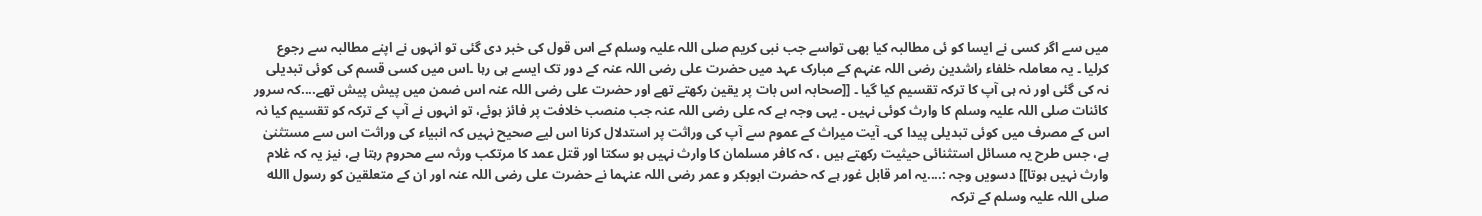میں سے اگر کسی نے ایسا کو ئی مطالبہ کیا بھی تواسے جب نبی کریم صلی اللہ علیہ وسلم کے اس قول کی خبر دی گئی تو انہوں نے اپنے مطالبہ سے رجوع کرلیا ۔ یہ معاملہ خلفاء راشدین رضی اللہ عنہم کے مبارک عہد میں حضرت علی رضی اللہ عنہ کے دور تک ایسے ہی رہا ۔اس میں کسی قسم کی کوئی تبدیلی نہ کی گئی اور نہ ہی آپ کا ترکہ تقسیم کیا گیا ۔ [[صحابہ اس بات پر یقین رکھتے تھے اور حضرت علی رضی اللہ عنہ اس ضمن میں پیش پیش تھے....کہ سرور کائنات صلی اللہ علیہ وسلم کا وارث کوئی نہیں ۔ یہی وجہ ہے کہ علی رضی اللہ عنہ جب منصب خلافت پر فائز ہوئے، تو انہوں نے آپ کے ترکہ کو تقسیم کیا نہ اس کے مصرف میں کوئی تبدیلی پیدا کی۔ آیت میراث کے عموم سے آپ کی وراثت پر استدلال کرنا اس لیے صحیح نہیں کہ انبیاء کی وراثت اس سے مستثنیٰ ہے، جس طرح یہ مسائل استثنائی حیثیت رکھتے ہیں ، کہ کافر مسلمان کا وارث نہیں ہو سکتا اور قتل عمد کا مرتکب ورثہ سے محروم رہتا ہے، نیز یہ کہ غلام وارث نہیں ہوتا]] دسویں وجہ :....یہ امر قابل غور ہے کہ حضرت ابوبکر و عمر رضی اللہ عنہما نے حضرت علی رضی اللہ عنہ اور ان کے متعلقین کو رسول االله صلی اللہ علیہ وسلم کے ترکہ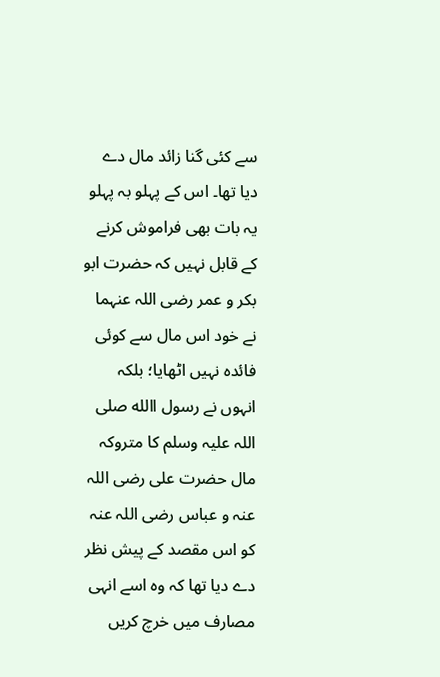سے کئی گنا زائد مال دے دیا تھا۔ اس کے پہلو بہ پہلو یہ بات بھی فراموش کرنے کے قابل نہیں کہ حضرت ابو بکر و عمر رضی اللہ عنہما نے خود اس مال سے کوئی فائدہ نہیں اٹھایا؛ بلکہ انہوں نے رسول االله صلی اللہ علیہ وسلم کا متروکہ مال حضرت علی رضی اللہ عنہ و عباس رضی اللہ عنہ کو اس مقصد کے پیش نظر دے دیا تھا کہ وہ اسے انہی مصارف میں خرچ کریں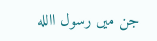جن میں رسول االله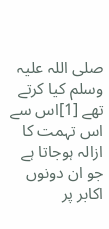صلی اللہ علیہ وسلم کیا کرتے تھے [1]اس سے اس تہمت کا ازالہ ہوجاتا ہے جو ان دونوں اکابر پر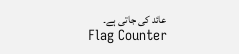عائد کی جاتی ہے۔
Flag Counter